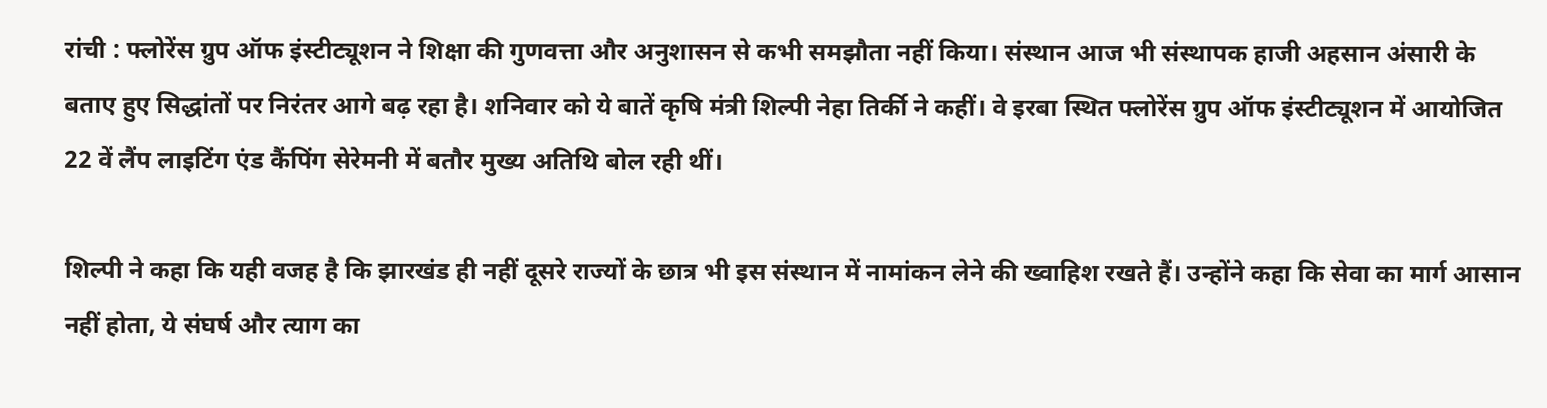रांची : फ्लोरेंस ग्रुप ऑफ इंस्टीट्यूशन ने शिक्षा की गुणवत्ता और अनुशासन से कभी समझौता नहीं किया। संस्थान आज भी संस्थापक हाजी अहसान अंसारी के बताए हुए सिद्धांतों पर निरंतर आगे बढ़ रहा है। शनिवार को ये बातें कृषि मंत्री शिल्पी नेहा तिर्की ने कहीं। वे इरबा स्थित फ्लोरेंस ग्रुप ऑफ इंस्टीट्यूशन में आयोजित 22 वें लैंप लाइटिंग एंड कैंपिंग सेरेमनी में बतौर मुख्य अतिथि बोल रही थीं।

शिल्पी ने कहा कि यही वजह है कि झारखंड ही नहीं दूसरे राज्यों के छात्र भी इस संस्थान में नामांकन लेने की ख्वाहिश रखते हैं। उन्होंने कहा कि सेवा का मार्ग आसान नहीं होता, ये संघर्ष और त्याग का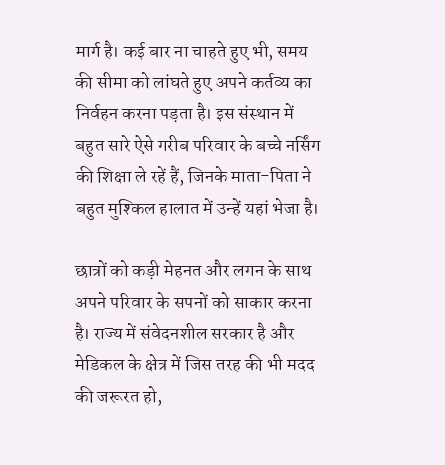मार्ग है। कई बार ना चाहते हुए भी, समय की सीमा को लांघते हुए अपने कर्तव्य का निर्वहन करना पड़ता है। इस संस्थान में बहुत सारे ऐसे गरीब परिवार के बच्चे नर्सिंग की शिक्षा ले रहें हैं, जिनके माता-पिता ने बहुत मुश्किल हालात में उन्हें यहां भेजा है।

छात्रों को कड़ी मेहनत और लगन के साथ अपने परिवार के सपनों को साकार करना है। राज्य में संवेदनशील सरकार है और मेडिकल के क्षेत्र में जिस तरह की भी मदद की जरूरत हो,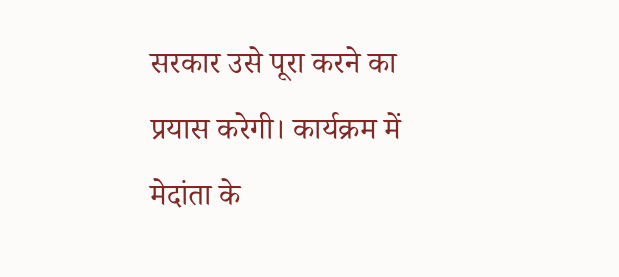सरकार उसे पूरा करने का प्रयास करेगी। कार्यक्रम में मेदांता के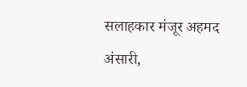सलाहकार मंजूर अहमद अंसारी,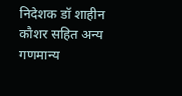निदेशक डॉ शाहीन कौशर सहित अन्य गणमान्य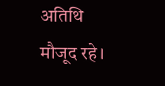अतिथि मौजूद रहे।